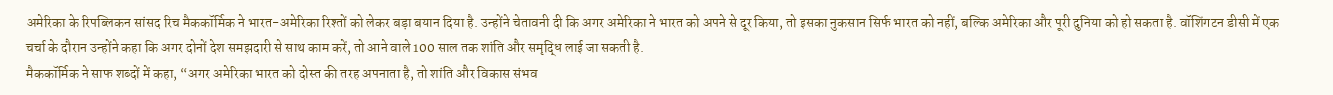अमेरिका के रिपब्लिकन सांसद रिच मैककॉर्मिक ने भारत-अमेरिका रिश्तों को लेकर बड़ा बयान दिया है. उन्होंने चेतावनी दी कि अगर अमेरिका ने भारत को अपने से दूर किया, तो इसका नुकसान सिर्फ भारत को नहीं, बल्कि अमेरिका और पूरी दुनिया को हो सकता है. वॉशिंगटन डीसी में एक चर्चा के दौरान उन्होंने कहा कि अगर दोनों देश समझदारी से साथ काम करें, तो आने वाले 100 साल तक शांति और समृद्धि लाई जा सकती है.
मैककॉर्मिक ने साफ शब्दों में कहा, “अगर अमेरिका भारत को दोस्त की तरह अपनाता है, तो शांति और विकास संभव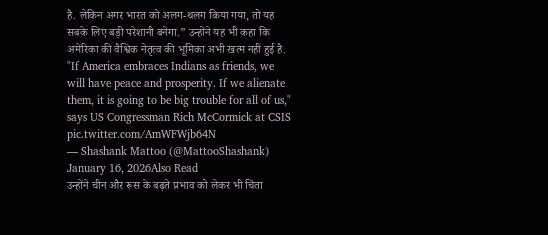है. लेकिन अगर भारत को अलग-थलग किया गया, तो यह सबके लिए बड़ी परेशानी बनेगा.” उन्होंने यह भी कहा कि अमेरिका की वैश्विक नेतृत्व की भूमिका अभी खत्म नहीं हुई है.
"If America embraces Indians as friends, we will have peace and prosperity. If we alienate them, it is going to be big trouble for all of us," says US Congressman Rich McCormick at CSIS pic.twitter.com/AmWFWjb64N
— Shashank Mattoo (@MattooShashank) January 16, 2026Also Read
उन्होंने चीन और रूस के बढ़ते प्रभाव को लेकर भी चिंता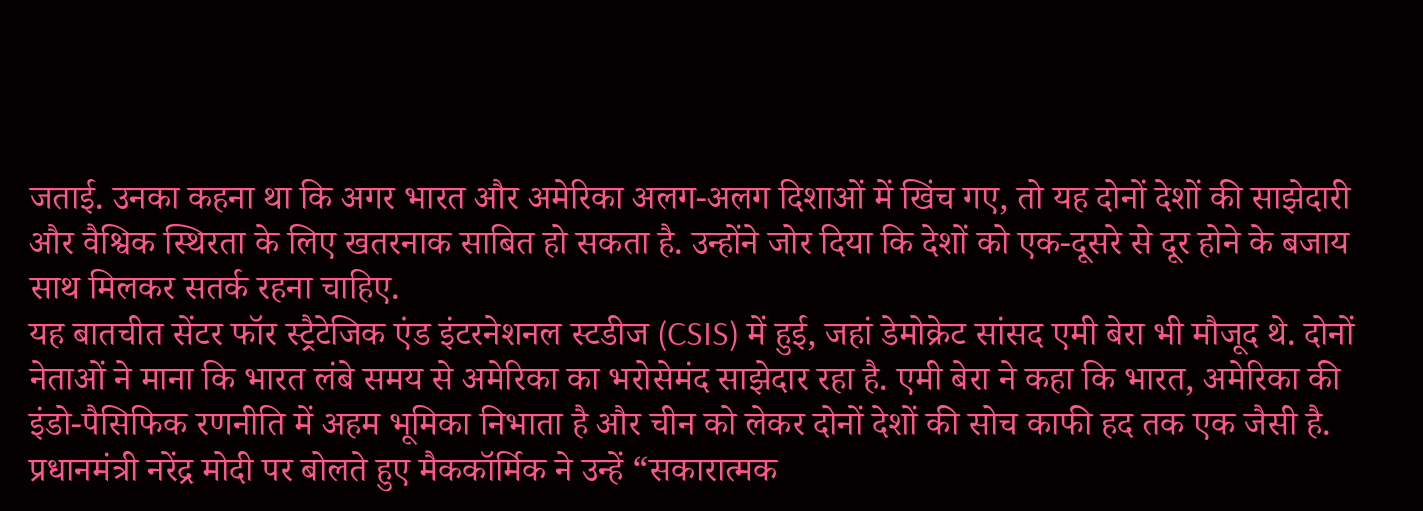जताई. उनका कहना था कि अगर भारत और अमेरिका अलग-अलग दिशाओं में खिंच गए, तो यह दोनों देशों की साझेदारी और वैश्विक स्थिरता के लिए खतरनाक साबित हो सकता है. उन्होंने जोर दिया कि देशों को एक-दूसरे से दूर होने के बजाय साथ मिलकर सतर्क रहना चाहिए.
यह बातचीत सेंटर फॉर स्ट्रैटेजिक एंड इंटरनेशनल स्टडीज (CSIS) में हुई, जहां डेमोक्रेट सांसद एमी बेरा भी मौजूद थे. दोनों नेताओं ने माना कि भारत लंबे समय से अमेरिका का भरोसेमंद साझेदार रहा है. एमी बेरा ने कहा कि भारत, अमेरिका की इंडो-पैसिफिक रणनीति में अहम भूमिका निभाता है और चीन को लेकर दोनों देशों की सोच काफी हद तक एक जैसी है.
प्रधानमंत्री नरेंद्र मोदी पर बोलते हुए मैककॉर्मिक ने उन्हें “सकारात्मक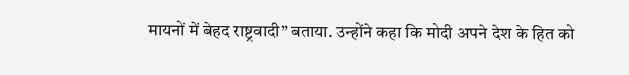मायनों में बेहद राष्ट्रवादी” बताया. उन्होंने कहा कि मोदी अपने देश के हित को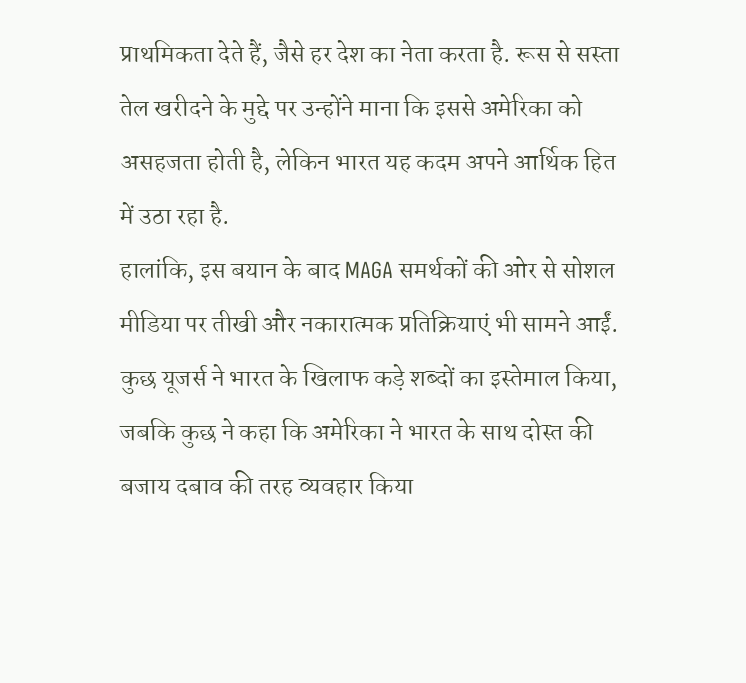प्राथमिकता देते हैं, जैसे हर देश का नेता करता है. रूस से सस्ता तेल खरीदने के मुद्दे पर उन्होंने माना कि इससे अमेरिका को असहजता होती है, लेकिन भारत यह कदम अपने आर्थिक हित में उठा रहा है.
हालांकि, इस बयान के बाद MAGA समर्थकों की ओर से सोशल मीडिया पर तीखी और नकारात्मक प्रतिक्रियाएं भी सामने आईं. कुछ यूजर्स ने भारत के खिलाफ कड़े शब्दों का इस्तेमाल किया, जबकि कुछ ने कहा कि अमेरिका ने भारत के साथ दोस्त की बजाय दबाव की तरह व्यवहार किया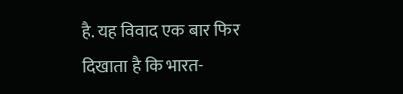है. यह विवाद एक बार फिर दिखाता है कि भारत-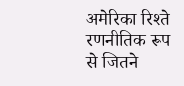अमेरिका रिश्ते रणनीतिक रूप से जितने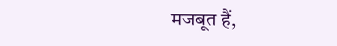मजबूत हैं,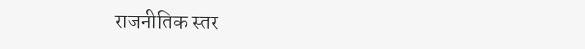राजनीतिक स्तर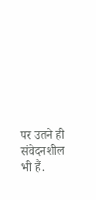पर उतने ही संवेदनशील भी हैं.